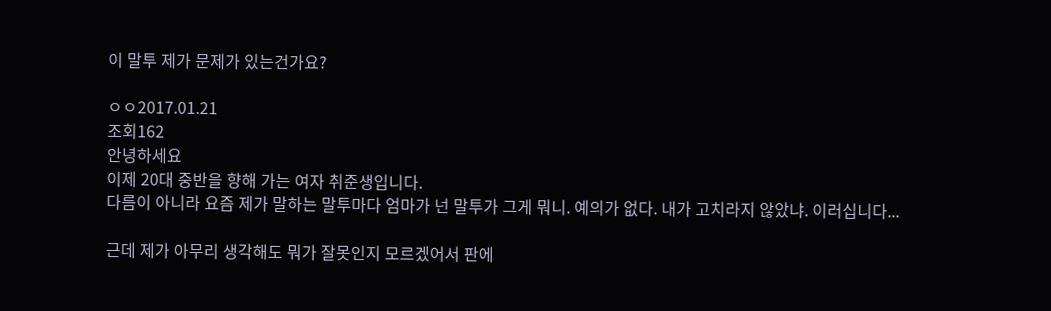이 말투 제가 문제가 있는건가요?

ㅇㅇ2017.01.21
조회162
안녕하세요
이제 20대 중반을 향해 가는 여자 취준생입니다.
다름이 아니라 요즘 제가 말하는 말투마다 엄마가 넌 말투가 그게 뭐니. 예의가 없다. 내가 고치라지 않았냐. 이러십니다...

근데 제가 아무리 생각해도 뭐가 잘못인지 모르겠어서 판에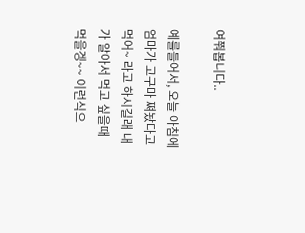여쭤봅니다..

예를들어서, 오늘 아침에 엄마가 고구마 쪄놨다고 먹어~ 라고 하시길래 내가 알아서 먹고 싶을때 먹을겡~~ 이런식으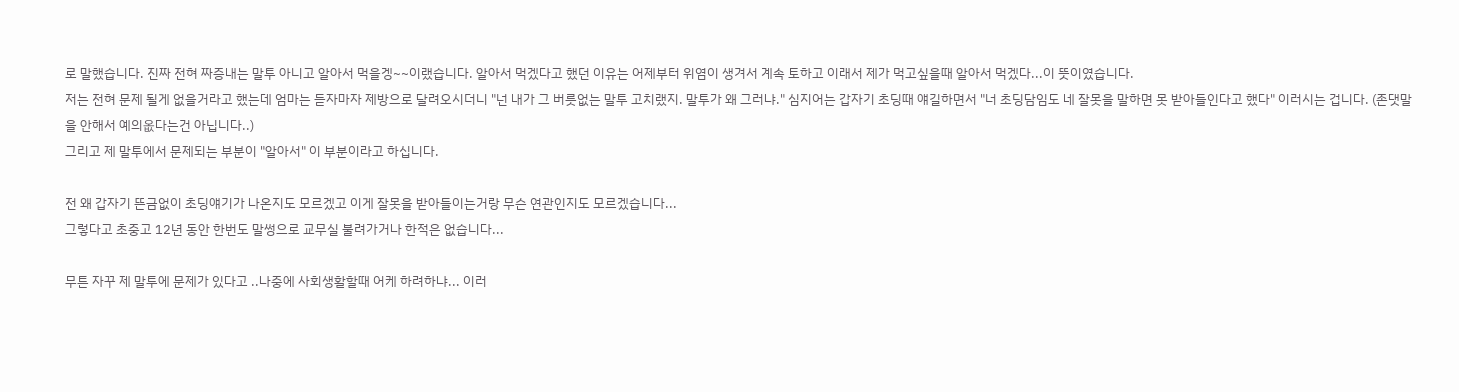로 말했습니다. 진짜 전혀 짜증내는 말투 아니고 알아서 먹을겡~~이랬습니다. 알아서 먹겠다고 했던 이유는 어제부터 위염이 생겨서 계속 토하고 이래서 제가 먹고싶을때 알아서 먹겠다...이 뜻이였습니다.
저는 전혀 문제 될게 없을거라고 했는데 엄마는 듣자마자 제방으로 달려오시더니 "넌 내가 그 버릇없는 말투 고치랬지. 말투가 왜 그러냐." 심지어는 갑자기 초딩때 얘길하면서 "너 초딩담임도 네 잘못을 말하면 못 받아들인다고 했다" 이러시는 겁니다. (존댓말을 안해서 예의옶다는건 아닙니다..)
그리고 제 말투에서 문제되는 부분이 "알아서" 이 부분이라고 하십니다.

전 왜 갑자기 뜬금없이 초딩얘기가 나온지도 모르겠고 이게 잘못을 받아들이는거랑 무슨 연관인지도 모르겠습니다...
그렇다고 초중고 12년 동안 한번도 말썽으로 교무실 불려가거나 한적은 없습니다...

무튼 자꾸 제 말투에 문제가 있다고 ..나중에 사회생활할때 어케 하려하냐... 이러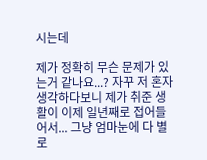시는데

제가 정확히 무슨 문제가 있는거 같나요...? 자꾸 저 혼자 생각하다보니 제가 취준 생활이 이제 일년째로 접어들어서... 그냥 엄마눈에 다 별로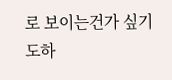로 보이는건가 싶기도하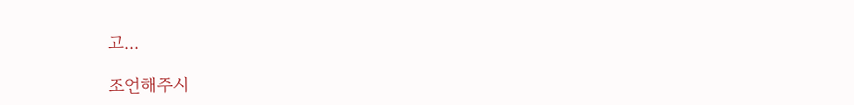고...

조언해주시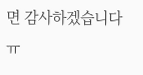면 감사하겠습니다 ㅠ